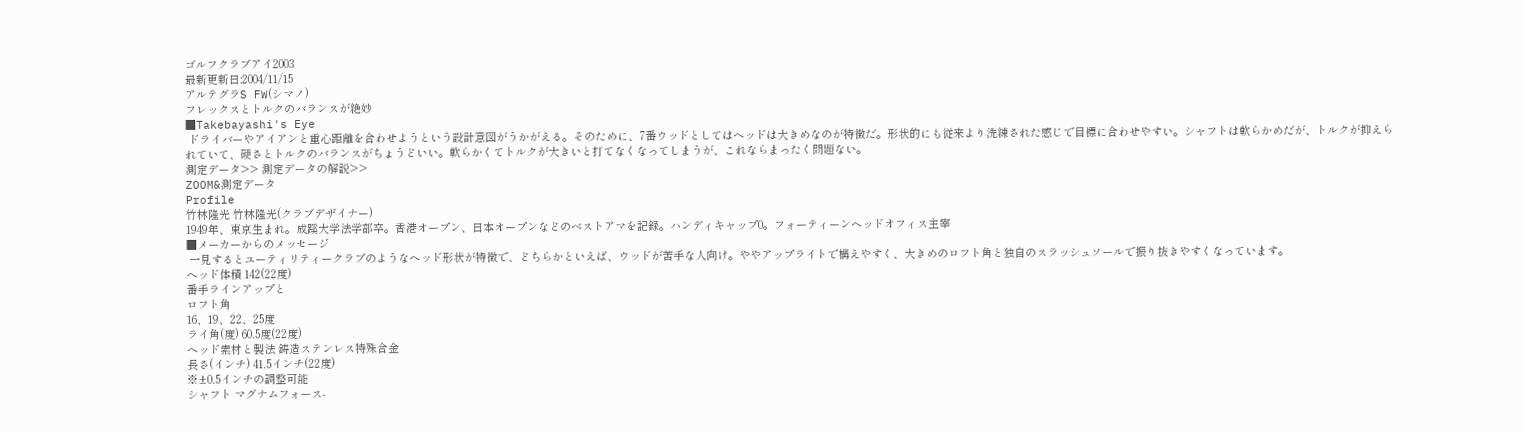ゴルフクラブアイ2003
最新更新日:2004/11/15
アルテグラS FW(シマノ)
フレックスとトルクのバランスが絶妙
■Takebayashi's Eye
 ドライバーやアイアンと重心距離を合わせようという設計意図がうかがえる。そのために、7番ウッドとしてはヘッドは大きめなのが特徴だ。形状的にも従来より洗練された感じで目標に合わせやすい。シャフトは軟らかめだが、トルクが抑えられていて、硬さとトルクのバランスがちょうどいい。軟らかくてトルクが大きいと打てなくなってしまうが、これならまったく問題ない。
測定データ>> 測定データの解説>>
ZOOM&測定データ
Profile
竹林隆光 竹林隆光(クラブデザイナー)
1949年、東京生まれ。成蹊大学法学部卒。香港オープン、日本オープンなどのベストアマを記録。ハンディキャップ0。フォーティーンヘッドオフィス主宰
■メーカーからのメッセージ
 一見するとユーティリティークラブのようなヘッド形状が特徴で、どちらかといえば、ウッドが苦手な人向け。ややアップライトで構えやすく、大きめのロフト角と独自のスラッシュソールで振り抜きやすくなっています。
ヘッド体積 142(22度)
番手ラインアップと
ロフト角
16、19、22、25度
ライ角(度) 60.5度(22度)
ヘッド素材と製法 鋳造ステンレス特殊合金
長さ(インチ) 41.5インチ(22度)
※±0.5インチの調整可能
シャフト マグナムフォース-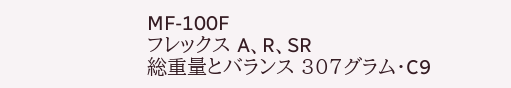MF-100F
フレックス A、R、SR
総重量とバランス 307グラム・C9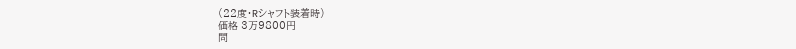(22度・Rシャフト装着時)
価格 3万9800円
問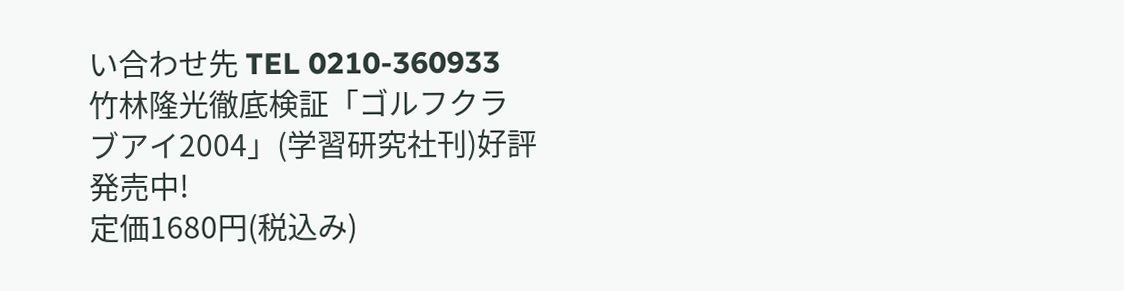い合わせ先 TEL 0210-360933
竹林隆光徹底検証「ゴルフクラブアイ2004」(学習研究社刊)好評発売中!
定価1680円(税込み)